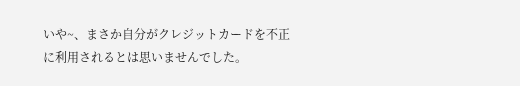いや~、まさか自分がクレジットカードを不正に利用されるとは思いませんでした。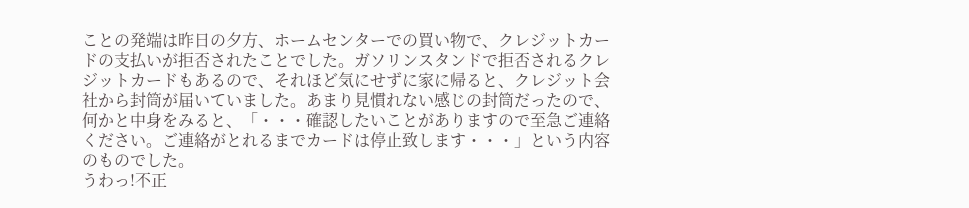ことの発端は昨日の夕方、ホームセンターでの買い物で、クレジットカードの支払いが拒否されたことでした。ガソリンスタンドで拒否されるクレジットカードもあるので、それほど気にせずに家に帰ると、クレジット会社から封筒が届いていました。あまり見慣れない感じの封筒だったので、何かと中身をみると、「・・・確認したいことがありますので至急ご連絡ください。ご連絡がとれるまでカードは停止致します・・・」という内容のものでした。
うわっ!不正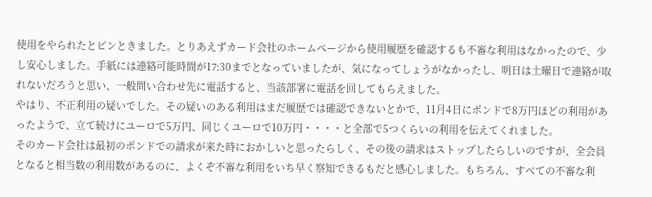使用をやられたとピンときました。とりあえずカード会社のホームページから使用履歴を確認するも不審な利用はなかったので、少し安心しました。手紙には連絡可能時間が17:30までとなっていましたが、気になってしょうがなかったし、明日は土曜日で連絡が取れないだろうと思い、一般問い合わせ先に電話すると、当該部署に電話を回してもらえました。
やはり、不正利用の疑いでした。その疑いのある利用はまだ履歴では確認できないとかで、11月4日にポンドで8万円ほどの利用があったようで、立て続けにユーロで5万円、同じくユーロで10万円・・・・と全部で5つくらいの利用を伝えてくれました。
そのカード会社は最初のポンドでの請求が来た時におかしいと思ったらしく、その後の請求はストップしたらしいのですが、全会員となると相当数の利用数があるのに、よくぞ不審な利用をいち早く察知できるもだと感心しました。もちろん、すべての不審な利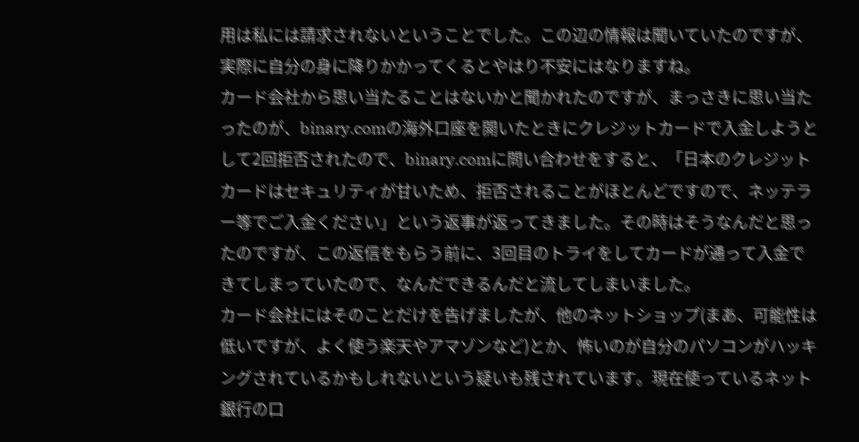用は私には請求されないということでした。この辺の情報は聞いていたのですが、実際に自分の身に降りかかってくるとやはり不安にはなりますね。
カード会社から思い当たることはないかと聞かれたのですが、まっさきに思い当たったのが、binary.comの海外口座を開いたときにクレジットカードで入金しようとして2回拒否されたので、binary.comに問い合わせをすると、「日本のクレジットカードはセキュリティが甘いため、拒否されることがほとんどですので、ネッテラー等でご入金ください」という返事が返ってきました。その時はそうなんだと思ったのですが、この返信をもらう前に、3回目のトライをしてカードが通って入金できてしまっていたので、なんだできるんだと流してしまいました。
カード会社にはそのことだけを告げましたが、他のネットショップ(まあ、可能性は低いですが、よく使う楽天やアマゾンなど)とか、怖いのが自分のパソコンがハッキングされているかもしれないという疑いも残されています。現在使っているネット銀行の口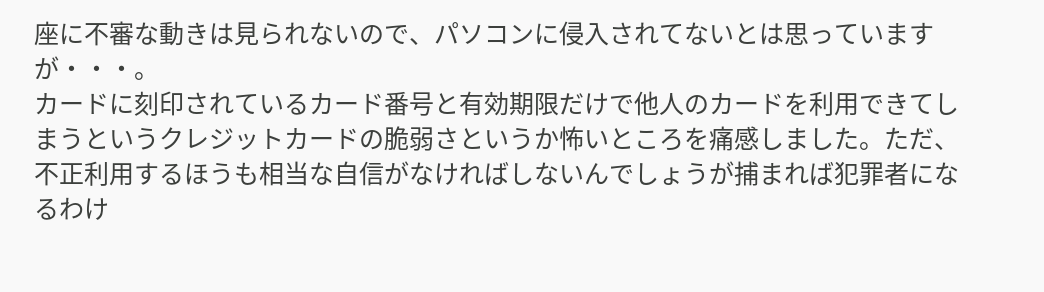座に不審な動きは見られないので、パソコンに侵入されてないとは思っていますが・・・。
カードに刻印されているカード番号と有効期限だけで他人のカードを利用できてしまうというクレジットカードの脆弱さというか怖いところを痛感しました。ただ、不正利用するほうも相当な自信がなければしないんでしょうが捕まれば犯罪者になるわけ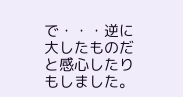で・・・逆に大したものだと感心したりもしました。